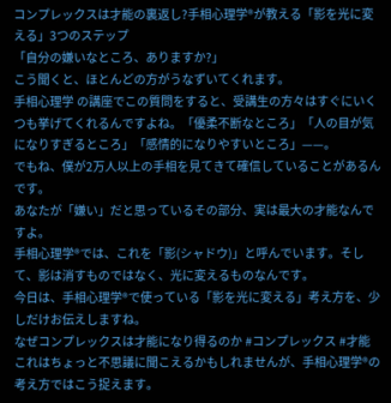コンプレックスは才能の裏返し?手相心理学®が教える「影を光に変える」3つのステップ
「自分の嫌いなところ、ありますか?」
こう聞くと、ほとんどの方がうなずいてくれます。
手相心理学 の講座でこの質問をすると、受講生の方々はすぐにいくつも挙げてくれるんですよね。「優柔不断なところ」「人の目が気になりすぎるところ」「感情的になりやすいところ」——。
でもね、僕が2万人以上の手相を見てきて確信していることがあるんです。
あなたが「嫌い」だと思っているその部分、実は最大の才能なんですよ。
手相心理学®では、これを「影(シャドウ)」と呼んでいます。そして、影は消すものではなく、光に変えるものなんです。
今日は、手相心理学®で使っている「影を光に変える」考え方を、少しだけお伝えしますね。
なぜコンプレックスは才能になり得るのか #コンプレックス #才能
これはちょっと不思議に聞こえるかもしれませんが、手相心理学®の考え方ではこう捉えます。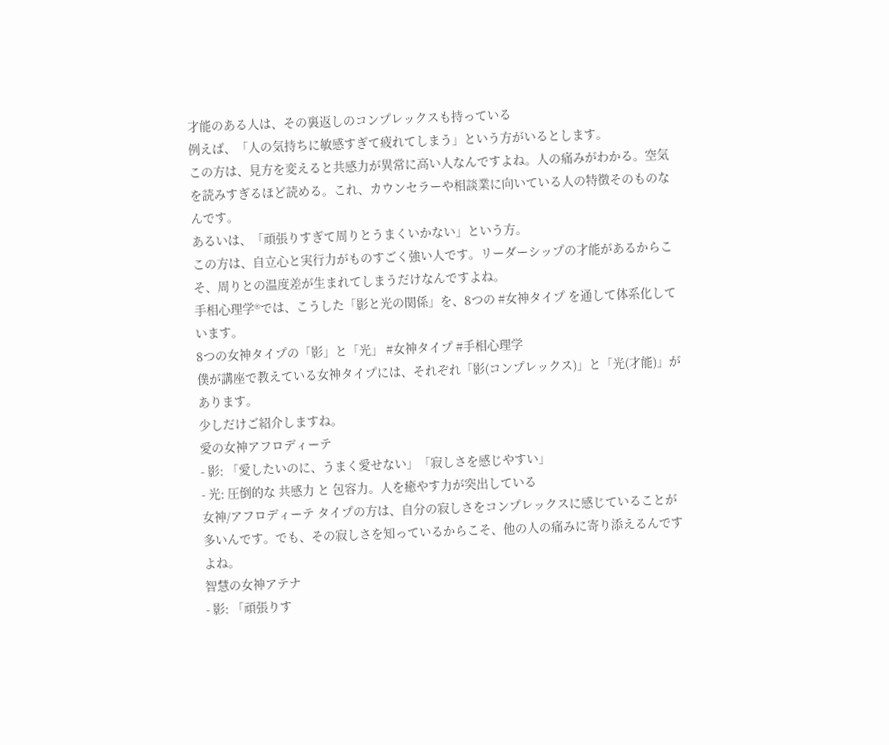才能のある人は、その裏返しのコンプレックスも持っている
例えば、「人の気持ちに敏感すぎて疲れてしまう」という方がいるとします。
この方は、見方を変えると共感力が異常に高い人なんですよね。人の痛みがわかる。空気を読みすぎるほど読める。これ、カウンセラーや相談業に向いている人の特徴そのものなんです。
あるいは、「頑張りすぎて周りとうまくいかない」という方。
この方は、自立心と実行力がものすごく強い人です。リーダーシップの才能があるからこそ、周りとの温度差が生まれてしまうだけなんですよね。
手相心理学®では、こうした「影と光の関係」を、8つの #女神タイプ を通して体系化しています。
8つの女神タイプの「影」と「光」 #女神タイプ #手相心理学
僕が講座で教えている女神タイプには、それぞれ「影(コンプレックス)」と「光(才能)」があります。
少しだけご紹介しますね。
愛の女神アフロディーテ
- 影: 「愛したいのに、うまく愛せない」「寂しさを感じやすい」
- 光: 圧倒的な 共感力 と 包容力。人を癒やす力が突出している
女神/アフロディーテ タイプの方は、自分の寂しさをコンプレックスに感じていることが多いんです。でも、その寂しさを知っているからこそ、他の人の痛みに寄り添えるんですよね。
智慧の女神アテナ
- 影: 「頑張りす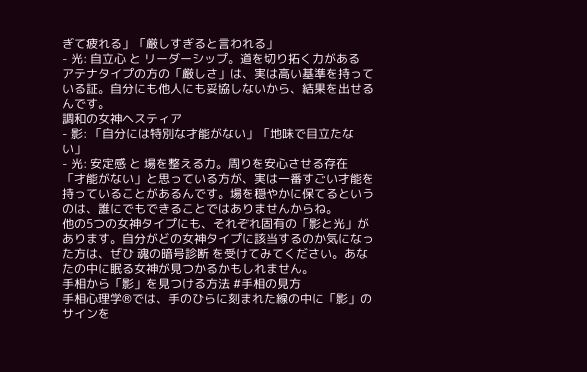ぎて疲れる」「厳しすぎると言われる」
- 光: 自立心 と リーダーシップ。道を切り拓く力がある
アテナタイプの方の「厳しさ」は、実は高い基準を持っている証。自分にも他人にも妥協しないから、結果を出せるんです。
調和の女神ヘスティア
- 影: 「自分には特別な才能がない」「地味で目立たない」
- 光: 安定感 と 場を整える力。周りを安心させる存在
「才能がない」と思っている方が、実は一番すごい才能を持っていることがあるんです。場を穏やかに保てるというのは、誰にでもできることではありませんからね。
他の5つの女神タイプにも、それぞれ固有の「影と光」があります。自分がどの女神タイプに該当するのか気になった方は、ぜひ 魂の暗号診断 を受けてみてください。あなたの中に眠る女神が見つかるかもしれません。
手相から「影」を見つける方法 #手相の見方
手相心理学®では、手のひらに刻まれた線の中に「影」のサインを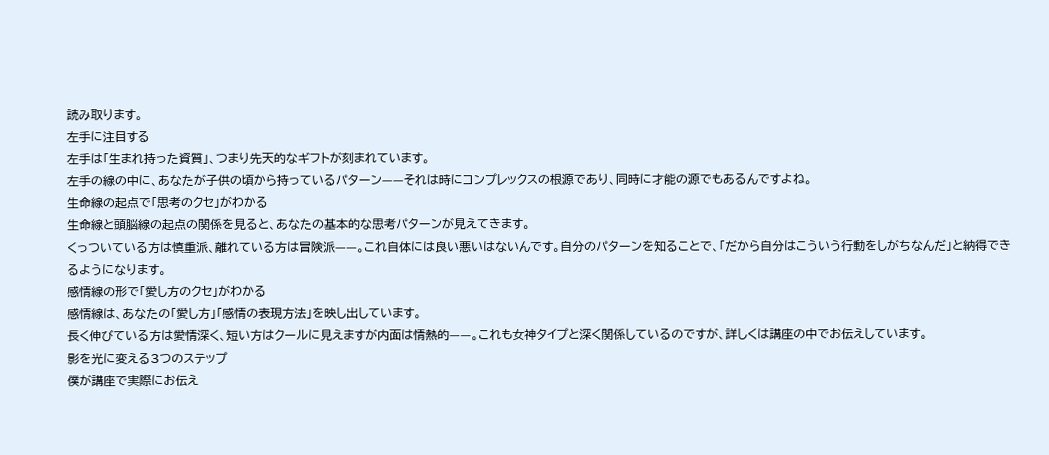読み取ります。
左手に注目する
左手は「生まれ持った資質」、つまり先天的なギフトが刻まれています。
左手の線の中に、あなたが子供の頃から持っているパターン——それは時にコンプレックスの根源であり、同時に才能の源でもあるんですよね。
生命線の起点で「思考のクセ」がわかる
生命線と頭脳線の起点の関係を見ると、あなたの基本的な思考パターンが見えてきます。
くっついている方は慎重派、離れている方は冒険派——。これ自体には良い悪いはないんです。自分のパターンを知ることで、「だから自分はこういう行動をしがちなんだ」と納得できるようになります。
感情線の形で「愛し方のクセ」がわかる
感情線は、あなたの「愛し方」「感情の表現方法」を映し出しています。
長く伸びている方は愛情深く、短い方はクールに見えますが内面は情熱的——。これも女神タイプと深く関係しているのですが、詳しくは講座の中でお伝えしています。
影を光に変える3つのステップ
僕が講座で実際にお伝え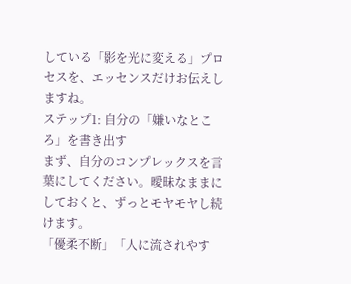している「影を光に変える」プロセスを、エッセンスだけお伝えしますね。
ステップ1: 自分の「嫌いなところ」を書き出す
まず、自分のコンプレックスを言葉にしてください。曖昧なままにしておくと、ずっとモヤモヤし続けます。
「優柔不断」「人に流されやす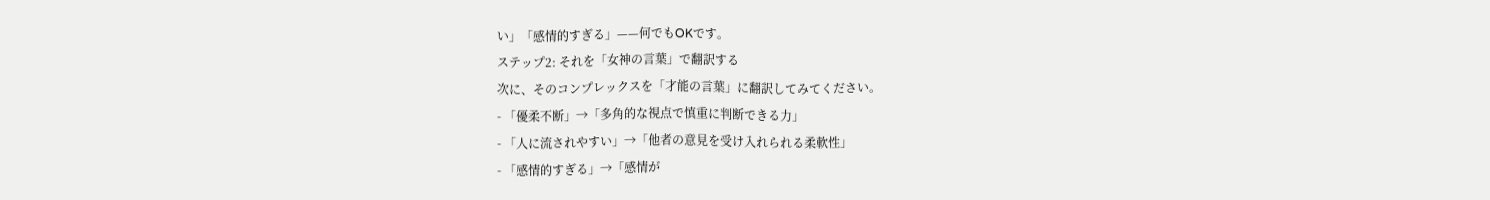い」「感情的すぎる」——何でもOKです。
ステップ2: それを「女神の言葉」で翻訳する
次に、そのコンプレックスを「才能の言葉」に翻訳してみてください。
- 「優柔不断」→「多角的な視点で慎重に判断できる力」
- 「人に流されやすい」→「他者の意見を受け入れられる柔軟性」
- 「感情的すぎる」→「感情が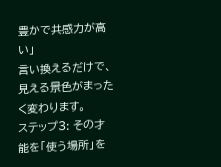豊かで共感力が高い」
言い換えるだけで、見える景色がまったく変わります。
ステップ3: その才能を「使う場所」を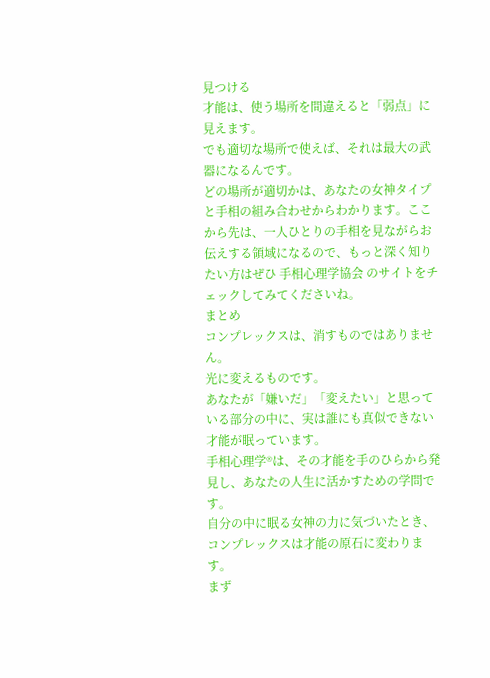見つける
才能は、使う場所を間違えると「弱点」に見えます。
でも適切な場所で使えば、それは最大の武器になるんです。
どの場所が適切かは、あなたの女神タイプと手相の組み合わせからわかります。ここから先は、一人ひとりの手相を見ながらお伝えする領域になるので、もっと深く知りたい方はぜひ 手相心理学協会 のサイトをチェックしてみてくださいね。
まとめ
コンプレックスは、消すものではありません。
光に変えるものです。
あなたが「嫌いだ」「変えたい」と思っている部分の中に、実は誰にも真似できない才能が眠っています。
手相心理学®は、その才能を手のひらから発見し、あなたの人生に活かすための学問です。
自分の中に眠る女神の力に気づいたとき、コンプレックスは才能の原石に変わります。
まず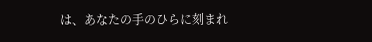は、あなたの手のひらに刻まれ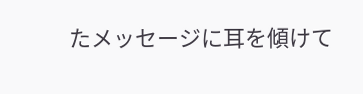たメッセージに耳を傾けて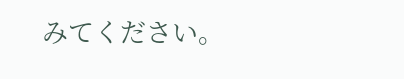みてください。